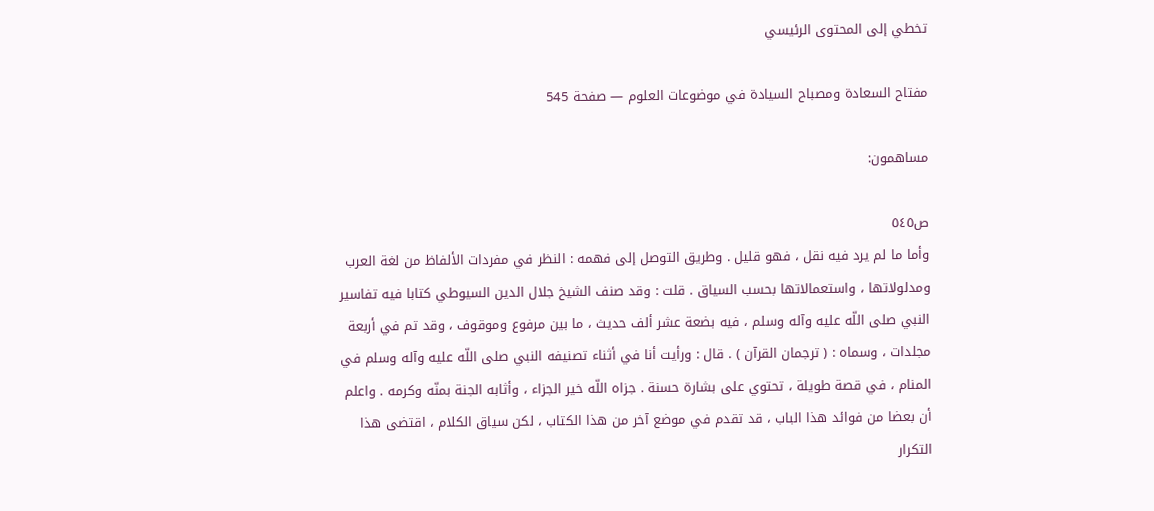تخطي إلى المحتوى الرئيسي

مفتاح السعادة ومصباح السيادة في موضوعات العلوم — صفحة 545

مساهمون:

ص٥٤٥
وأما ما لم يرد فيه نقل ، فهو قليل . وطريق التوصل إلى فهمه : النظر في مفردات الألفاظ من لغة العرب ومدلولاتها ، واستعمالاتها بحسب السياق . قلت : وقد صنف الشيخ جلال الدين السيوطي كتابا فيه تفاسير النبي صلى اللّه عليه وآله وسلم ، فيه بضعة عشر ألف حديث ، ما بين مرفوع وموقوف ، وقد تم في أربعة مجلدات ، وسماه : ( ترجمان القرآن ) . قال : ورأيت أنا في أثناء تصنيفه النبي صلى اللّه عليه وآله وسلم في المنام ، في قصة طويلة ، تحتوي على بشارة حسنة . جزاه اللّه خير الجزاء ، وأثابه الجنة بمنّه وكرمه . واعلم أن بعضا من فوائد هذا الباب ، قد تقدم في موضع آخر من هذا الكتاب ، لكن سياق الكلام ، اقتضى هذا التكرار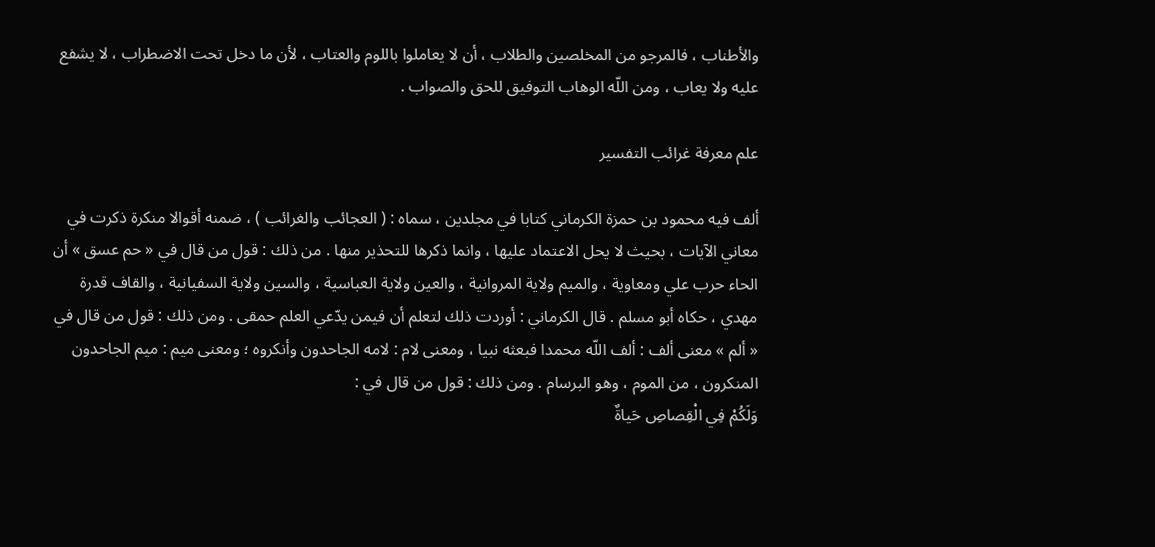والأطناب ، فالمرجو من المخلصين والطلاب ، أن لا يعاملوا باللوم والعتاب ، لأن ما دخل تحت الاضطراب ، لا يشفع عليه ولا يعاب ، ومن اللّه الوهاب التوفيق للحق والصواب .

علم معرفة غرائب التفسير

ألف فيه محمود بن حمزة الكرماني كتابا في مجلدين ، سماه : ( العجائب والغرائب ) ، ضمنه أقوالا منكرة ذكرت في معاني الآيات ، بحيث لا يحل الاعتماد عليها ، وانما ذكرها للتحذير منها . من ذلك : قول من قال في « حم عسق » أن الحاء حرب علي ومعاوية ، والميم ولاية المروانية ، والعين ولاية العباسية ، والسين ولاية السفيانية ، والقاف قدرة مهدي ، حكاه أبو مسلم . قال الكرماني : أوردت ذلك لتعلم أن فيمن يدّعي العلم حمقى . ومن ذلك : قول من قال في « ألم » معنى ألف : ألف اللّه محمدا فبعثه نبيا ، ومعنى لام : لامه الجاحدون وأنكروه ؛ ومعنى ميم : ميم الجاحدون المنكرون ، من الموم ، وهو البرسام . ومن ذلك : قول من قال في :
وَلَكُمْ فِي الْقِصاصِ حَياةٌ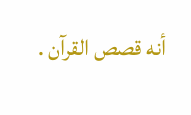أنه قصص القرآن .